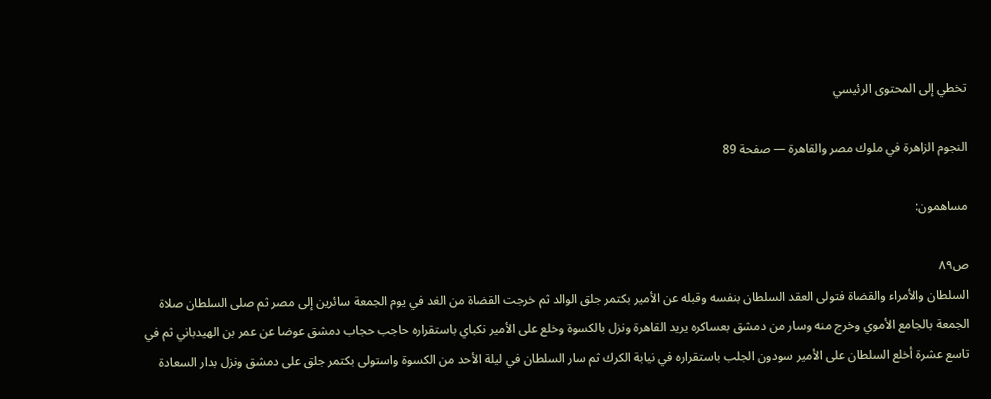تخطي إلى المحتوى الرئيسي

النجوم الزاهرة في ملوك مصر والقاهرة — صفحة 89

مساهمون:

ص٨٩
السلطان والأمراء والقضاة فتولى العقد السلطان بنفسه وقبله عن الأمير بكتمر جلق الوالد ثم خرجت القضاة من الغد في يوم الجمعة سائرين إلى مصر ثم صلى السلطان صلاة الجمعة بالجامع الأموي وخرج منه وسار من دمشق بعساكره يريد القاهرة ونزل بالكسوة وخلع على الأمير نكباي باستقراره حاجب حجاب دمشق عوضا عن عمر بن الهيدباني ثم في تاسع عشرة أخلع السلطان على الأمير سودون الجلب باستقراره في نيابة الكرك ثم سار السلطان في ليلة الأحد من الكسوة واستولى بكتمر جلق على دمشق ونزل بدار السعادة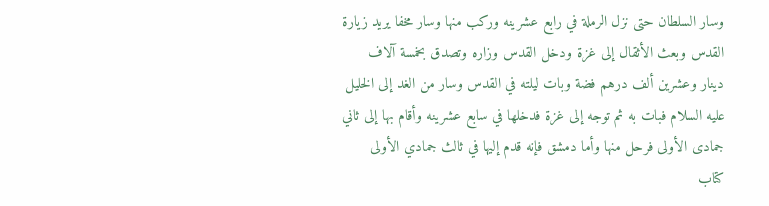وسار السلطان حتى نزل الرملة في رابع عشرينه وركب منها وسار مخفا يريد زيارة القدس وبعث الأثقال إلى غزة ودخل القدس وزاره وتصدق بخمسة آلاف دينار وعشرين ألف درهم فضة وبات ليلته في القدس وسار من الغد إلى الخليل عليه السلام فبات به ثم توجه إلى غزة فدخلها في سابع عشرينه وأقام بها إلى ثاني جمادى الأولى فرحل منها وأما دمشق فإنه قدم إليها في ثالث جمادي الأولى كتاب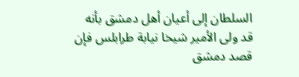السلطان إلى أعيان أهل دمشق بأنه قد ولى الأمير شيخا نيابة طرابلس فإن قصد دمشق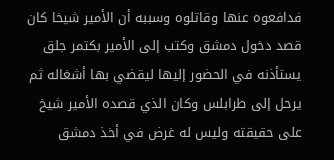فدافعوه عنها وقاتلوه وسببه أن الأمير شيخا كان قصد دخول دمشق وكتب إلى الأمير بكتمر جلق يستأذنه في الحضور إليها ليقضي بها أشغاله ثم يرحل إلى طرابلس وكان الذي قصده الأمير شيخ على حقيقته وليس له غرض في أخذ دمشق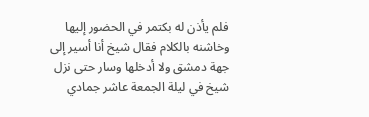فلم يأذن له بكتمر في الحضور إليها وخاشنه بالكلام فقال شيخ أنا أسير إلى جهة دمشق ولا أدخلها وسار حتى نزل شيخ في ليلة الجمعة عاشر جمادي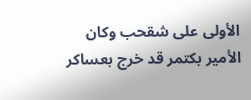الأولى على شقحب وكان الأمير بكتمر قد خرج بعساكر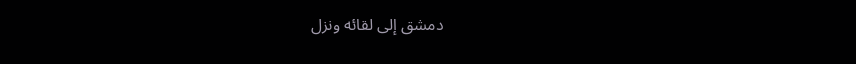دمشق إلى لقائه ونزل